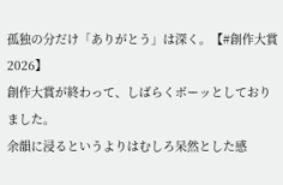孤独の分だけ「ありがとう」は深く。【#創作大賞2026】
創作大賞が終わって、しばらくボーッとしておりました。
余韻に浸るというよりはむしろ呆然とした感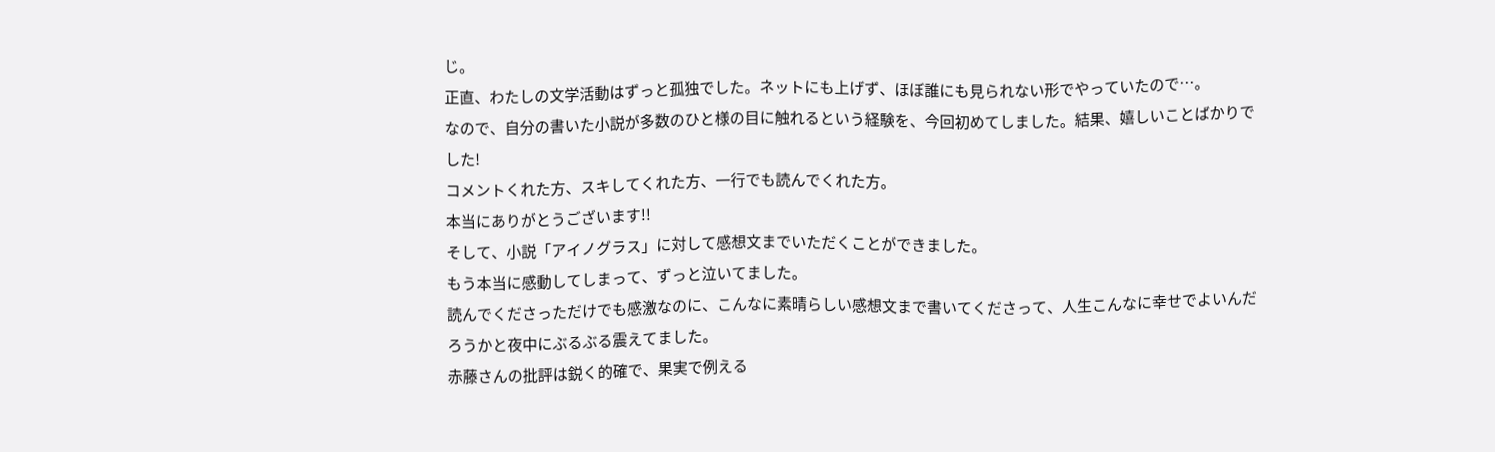じ。
正直、わたしの文学活動はずっと孤独でした。ネットにも上げず、ほぼ誰にも見られない形でやっていたので…。
なので、自分の書いた小説が多数のひと様の目に触れるという経験を、今回初めてしました。結果、嬉しいことばかりでした!
コメントくれた方、スキしてくれた方、一行でも読んでくれた方。
本当にありがとうございます!!
そして、小説「アイノグラス」に対して感想文までいただくことができました。
もう本当に感動してしまって、ずっと泣いてました。
読んでくださっただけでも感激なのに、こんなに素晴らしい感想文まで書いてくださって、人生こんなに幸せでよいんだろうかと夜中にぶるぶる震えてました。
赤藤さんの批評は鋭く的確で、果実で例える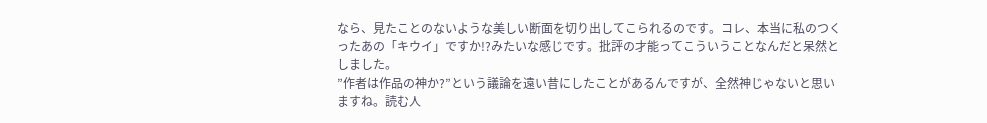なら、見たことのないような美しい断面を切り出してこられるのです。コレ、本当に私のつくったあの「キウイ」ですか!?みたいな感じです。批評の才能ってこういうことなんだと呆然としました。
”作者は作品の神か?”という議論を遠い昔にしたことがあるんですが、全然神じゃないと思いますね。読む人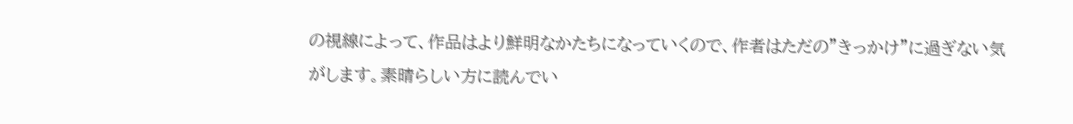の視線によって、作品はより鮮明なかたちになっていくので、作者はただの”きっかけ”に過ぎない気がします。素晴らしい方に読んでい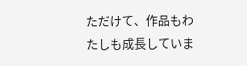ただけて、作品もわたしも成長していま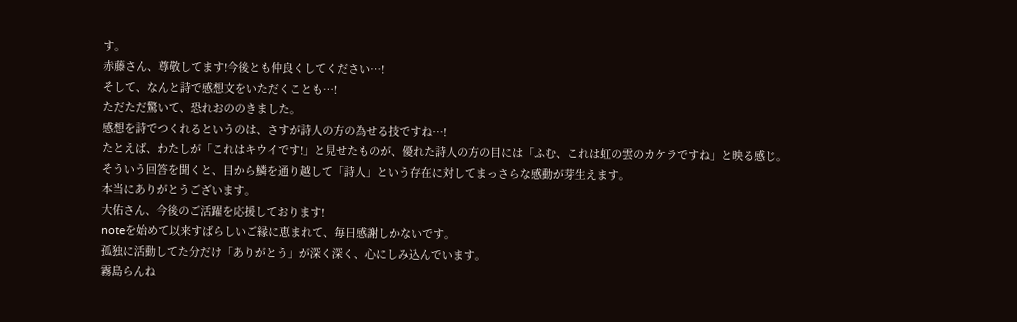す。
赤藤さん、尊敬してます!今後とも仲良くしてください…!
そして、なんと詩で感想文をいただくことも…!
ただただ驚いて、恐れおののきました。
感想を詩でつくれるというのは、さすが詩人の方の為せる技ですね…!
たとえば、わたしが「これはキウイです!」と見せたものが、優れた詩人の方の目には「ふむ、これは虹の雲のカケラですね」と映る感じ。
そういう回答を聞くと、目から鱗を通り越して「詩人」という存在に対してまっさらな感動が芽生えます。
本当にありがとうございます。
大佑さん、今後のご活躍を応援しております!
noteを始めて以来すばらしいご縁に恵まれて、毎日感謝しかないです。
孤独に活動してた分だけ「ありがとう」が深く深く、心にしみ込んでいます。
霧島らんね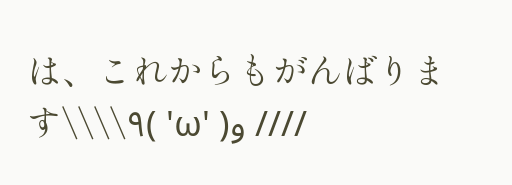は、これからもがんばります\\\\٩( 'ω' )و ////